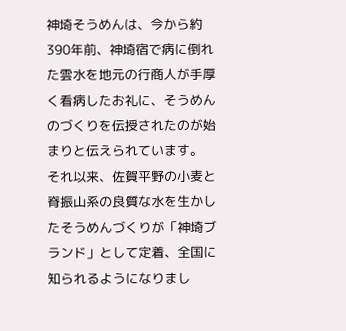神埼そうめんは、今から約390年前、神埼宿で病に倒れた雲水を地元の行商人が手厚く看病したお礼に、そうめんのづくりを伝授されたのが始まりと伝えられています。
それ以来、佐賀平野の小麦と脊振山系の良質な水を生かしたそうめんづくりが「神埼ブランド」として定着、全国に知られるようになりまし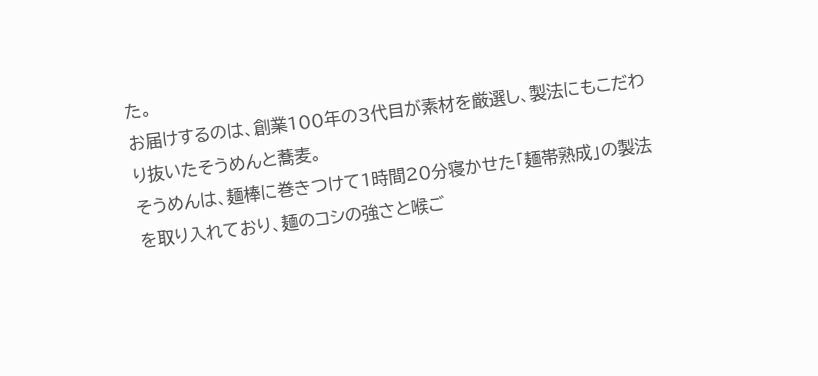た。
お届けするのは、創業100年の3代目が素材を厳選し、製法にもこだわり抜いたそうめんと蕎麦。
そうめんは、麺棒に巻きつけて1時間20分寝かせた「麺帯熟成」の製法を取り入れており、麺のコシの強さと喉ご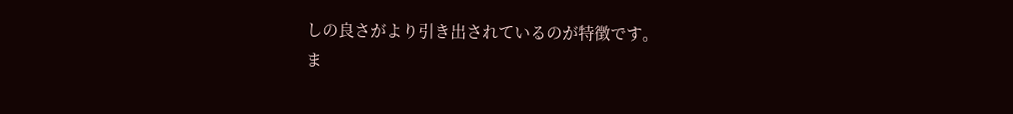しの良さがより引き出されているのが特徴です。
ま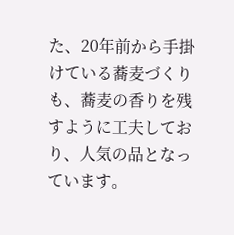た、20年前から手掛けている蕎麦づくりも、蕎麦の香りを残すように工夫しており、人気の品となっています。